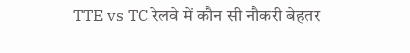TTE vs TC रेलवे में कौन सी नौकरी बेहतर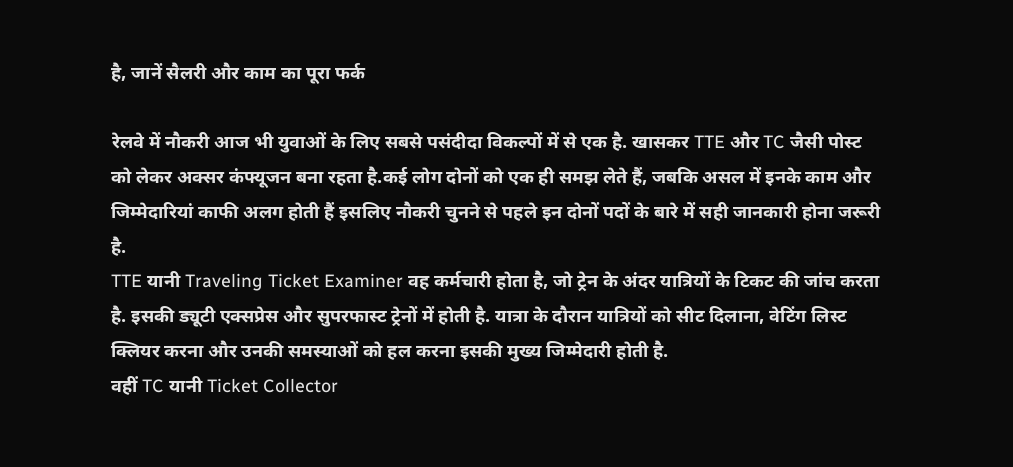है, जानें सैलरी और काम का पूरा फर्क

रेलवे में नौकरी आज भी युवाओं के लिए सबसे पसंदीदा विकल्पों में से एक है. खासकर TTE और TC जैसी पोस्ट को लेकर अक्सर कंफ्यूजन बना रहता है.कई लोग दोनों को एक ही समझ लेते हैं, जबकि असल में इनके काम और जिम्मेदारियां काफी अलग होती हैं इसलिए नौकरी चुनने से पहले इन दोनों पदों के बारे में सही जानकारी होना जरूरी है.
TTE यानी Traveling Ticket Examiner वह कर्मचारी होता है, जो ट्रेन के अंदर यात्रियों के टिकट की जांच करता है. इसकी ड्यूटी एक्सप्रेस और सुपरफास्ट ट्रेनों में होती है. यात्रा के दौरान यात्रियों को सीट दिलाना, वेटिंग लिस्ट क्लियर करना और उनकी समस्याओं को हल करना इसकी मुख्य जिम्मेदारी होती है.
वहीं TC यानी Ticket Collector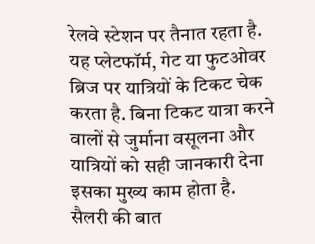रेलवे स्टेशन पर तैनात रहता है. यह प्लेटफॉर्म, गेट या फुटओवर ब्रिज पर यात्रियों के टिकट चेक करता है. बिना टिकट यात्रा करने वालों से जुर्माना वसूलना और यात्रियों को सही जानकारी देना इसका मुख्य काम होता है.
सैलरी की बात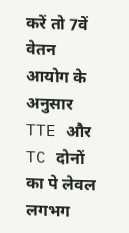करें तो 7वें वेतन आयोग के अनुसार TTE और TC दोनों का पे लेवल लगभग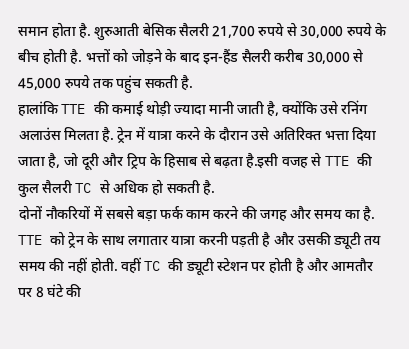समान होता है. शुरुआती बेसिक सैलरी 21,700 रुपये से 30,000 रुपये के बीच होती है. भत्तों को जोड़ने के बाद इन-हैंड सैलरी करीब 30,000 से 45,000 रुपये तक पहुंच सकती है.
हालांकि TTE की कमाई थोड़ी ज्यादा मानी जाती है, क्योंकि उसे रनिंग अलाउंस मिलता है. ट्रेन में यात्रा करने के दौरान उसे अतिरिक्त भत्ता दिया जाता है, जो दूरी और ट्रिप के हिसाब से बढ़ता है.इसी वजह से TTE की कुल सैलरी TC से अधिक हो सकती है.
दोनों नौकरियों में सबसे बड़ा फर्क काम करने की जगह और समय का है. TTE को ट्रेन के साथ लगातार यात्रा करनी पड़ती है और उसकी ड्यूटी तय समय की नहीं होती. वहीं TC की ड्यूटी स्टेशन पर होती है और आमतौर पर 8 घंटे की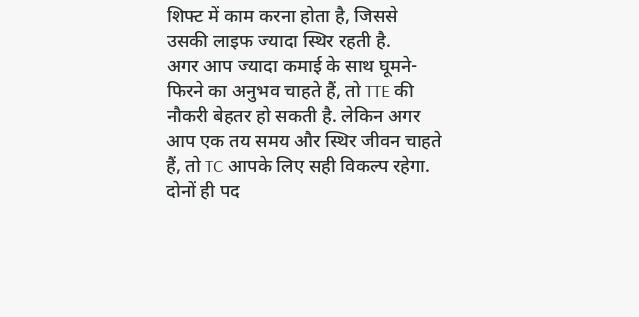शिफ्ट में काम करना होता है, जिससे उसकी लाइफ ज्यादा स्थिर रहती है.
अगर आप ज्यादा कमाई के साथ घूमने-फिरने का अनुभव चाहते हैं, तो TTE की नौकरी बेहतर हो सकती है. लेकिन अगर आप एक तय समय और स्थिर जीवन चाहते हैं, तो TC आपके लिए सही विकल्प रहेगा. दोनों ही पद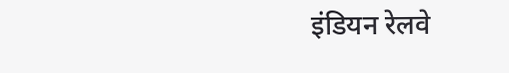इंडियन रेलवे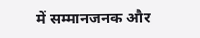में सम्मानजनक और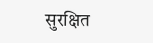सुरक्षित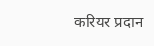करियर प्रदान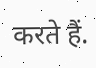करते हैं.